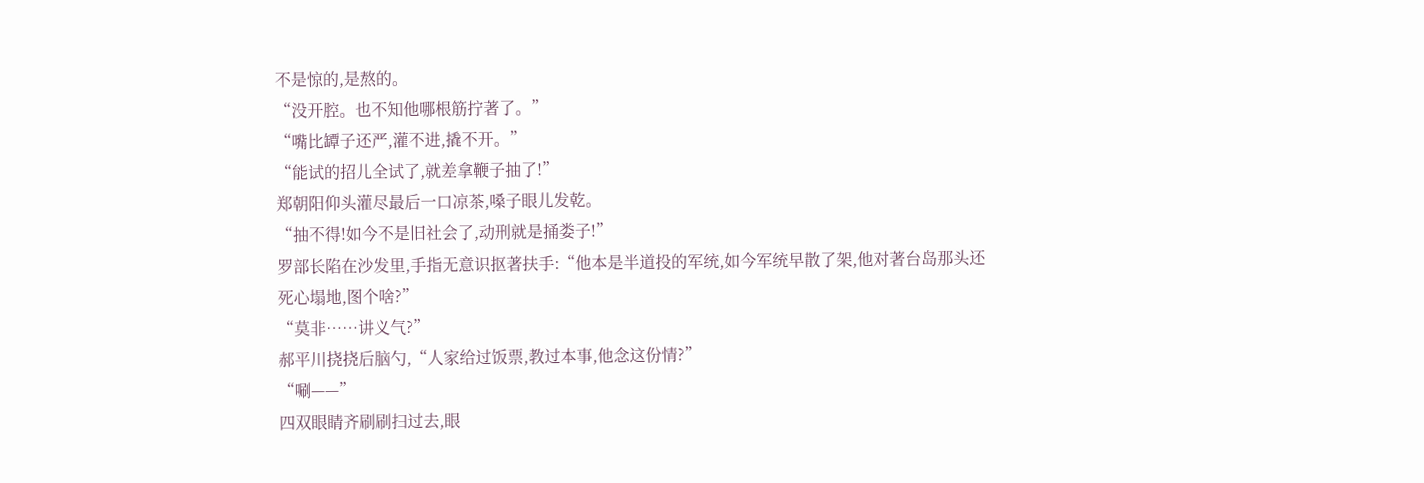不是惊的,是熬的。
“没开腔。也不知他哪根筋拧著了。”
“嘴比罈子还严,灌不进,撬不开。”
“能试的招儿全试了,就差拿鞭子抽了!”
郑朝阳仰头灌尽最后一口凉茶,嗓子眼儿发乾。
“抽不得!如今不是旧社会了,动刑就是捅娄子!”
罗部长陷在沙发里,手指无意识抠著扶手:“他本是半道投的军统,如今军统早散了架,他对著台岛那头还死心塌地,图个啥?”
“莫非……讲义气?”
郝平川挠挠后脑勺,“人家给过饭票,教过本事,他念这份情?”
“唰——”
四双眼睛齐刷刷扫过去,眼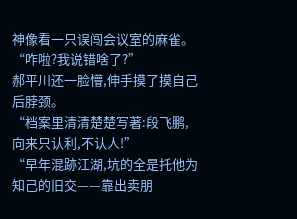神像看一只误闯会议室的麻雀。
“咋啦?我说错啥了?”
郝平川还一脸懵,伸手摸了摸自己后脖颈。
“档案里清清楚楚写著:段飞鹏,向来只认利,不认人!”
“早年混跡江湖,坑的全是托他为知己的旧交——靠出卖朋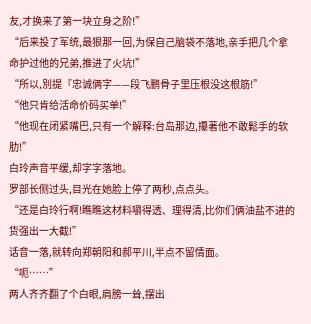友,才换来了第一块立身之阶!”
“后来投了军统,最狠那一回,为保自己脑袋不落地,亲手把几个拿命护过他的兄弟,推进了火坑!”
“所以,別提『忠诚俩字——段飞鹏骨子里压根没这根筋!”
“他只肯给活命价码买单!”
“他现在闭紧嘴巴,只有一个解释:台岛那边,攥著他不敢鬆手的软肋!”
白玲声音平缓,却字字落地。
罗部长侧过头,目光在她脸上停了两秒,点点头。
“还是白玲行啊!瞧瞧这材料嚼得透、理得清,比你们俩油盐不进的货强出一大截!”
话音一落,就转向郑朝阳和郝平川,半点不留情面。
“呃……”
两人齐齐翻了个白眼,肩膀一耸,摆出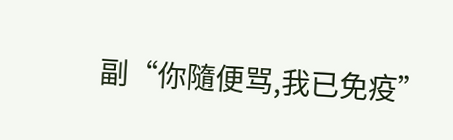副“你隨便骂,我已免疫”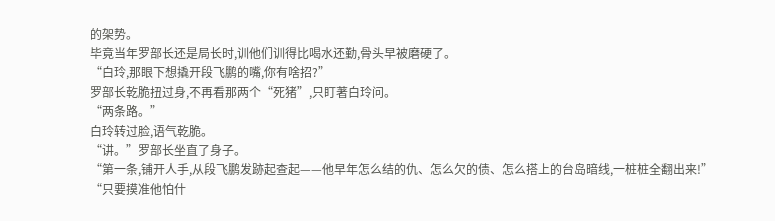的架势。
毕竟当年罗部长还是局长时,训他们训得比喝水还勤,骨头早被磨硬了。
“白玲,那眼下想撬开段飞鹏的嘴,你有啥招?”
罗部长乾脆扭过身,不再看那两个“死猪”,只盯著白玲问。
“两条路。”
白玲转过脸,语气乾脆。
“讲。”罗部长坐直了身子。
“第一条,铺开人手,从段飞鹏发跡起查起——他早年怎么结的仇、怎么欠的债、怎么搭上的台岛暗线,一桩桩全翻出来!”
“只要摸准他怕什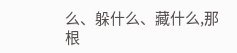么、躲什么、藏什么,那根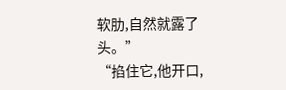软肋,自然就露了头。”
“掐住它,他开口,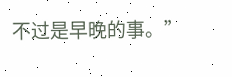不过是早晚的事。”